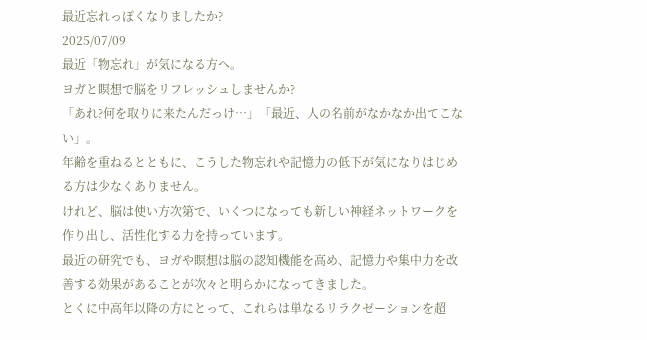最近忘れっぽくなりましたか?
2025/07/09
最近「物忘れ」が気になる方へ。
ヨガと瞑想で脳をリフレッシュしませんか?
「あれ?何を取りに来たんだっけ…」「最近、人の名前がなかなか出てこない」。
年齢を重ねるとともに、こうした物忘れや記憶力の低下が気になりはじめる方は少なくありません。
けれど、脳は使い方次第で、いくつになっても新しい神経ネットワークを作り出し、活性化する力を持っています。
最近の研究でも、ヨガや瞑想は脳の認知機能を高め、記憶力や集中力を改善する効果があることが次々と明らかになってきました。
とくに中高年以降の方にとって、これらは単なるリラクゼーションを超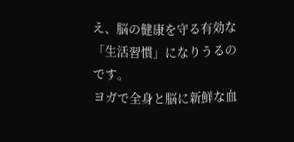え、脳の健康を守る有効な「生活習慣」になりうるのです。
ヨガで全身と脳に新鮮な血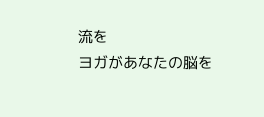流を
ヨガがあなたの脳を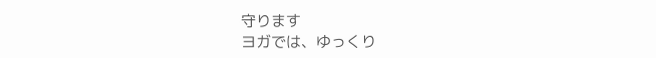守ります
ヨガでは、ゆっくり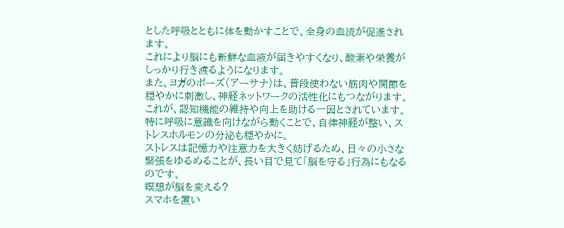とした呼吸とともに体を動かすことで、全身の血流が促進されます。
これにより脳にも新鮮な血液が届きやすくなり、酸素や栄養がしっかり行き渡るようになります。
また、ヨガのポーズ(アーサナ)は、普段使わない筋肉や関節を穏やかに刺激し、神経ネットワークの活性化にもつながります。
これが、認知機能の維持や向上を助ける一因とされています。
特に呼吸に意識を向けながら動くことで、自律神経が整い、ストレスホルモンの分泌も穏やかに。
ストレスは記憶力や注意力を大きく妨げるため、日々の小さな緊張をゆるめることが、長い目で見て「脳を守る」行為にもなるのです。
瞑想が脳を変える?
スマホを置い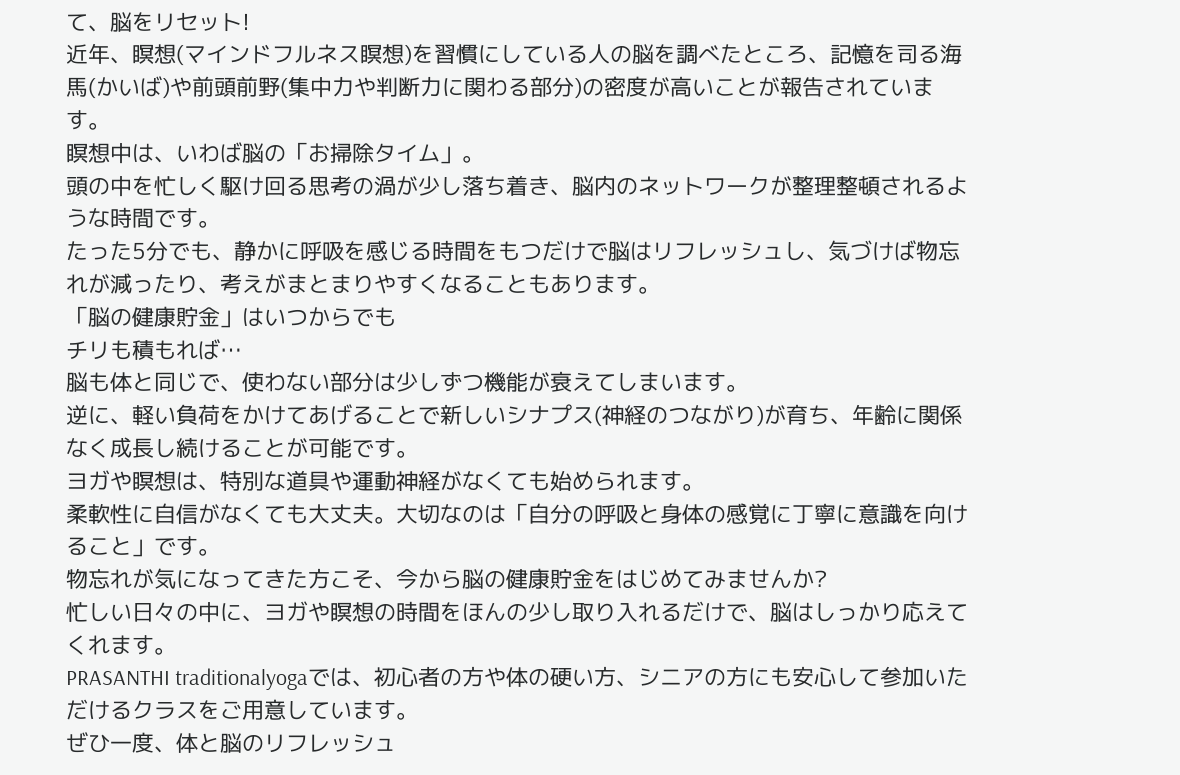て、脳をリセット!
近年、瞑想(マインドフルネス瞑想)を習慣にしている人の脳を調べたところ、記憶を司る海馬(かいば)や前頭前野(集中力や判断力に関わる部分)の密度が高いことが報告されています。
瞑想中は、いわば脳の「お掃除タイム」。
頭の中を忙しく駆け回る思考の渦が少し落ち着き、脳内のネットワークが整理整頓されるような時間です。
たった5分でも、静かに呼吸を感じる時間をもつだけで脳はリフレッシュし、気づけば物忘れが減ったり、考えがまとまりやすくなることもあります。
「脳の健康貯金」はいつからでも
チリも積もれば…
脳も体と同じで、使わない部分は少しずつ機能が衰えてしまいます。
逆に、軽い負荷をかけてあげることで新しいシナプス(神経のつながり)が育ち、年齢に関係なく成長し続けることが可能です。
ヨガや瞑想は、特別な道具や運動神経がなくても始められます。
柔軟性に自信がなくても大丈夫。大切なのは「自分の呼吸と身体の感覚に丁寧に意識を向けること」です。
物忘れが気になってきた方こそ、今から脳の健康貯金をはじめてみませんか?
忙しい日々の中に、ヨガや瞑想の時間をほんの少し取り入れるだけで、脳はしっかり応えてくれます。
PRASANTHI traditionalyogaでは、初心者の方や体の硬い方、シニアの方にも安心して参加いただけるクラスをご用意しています。
ぜひ一度、体と脳のリフレッシュ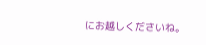にお越しくださいね。